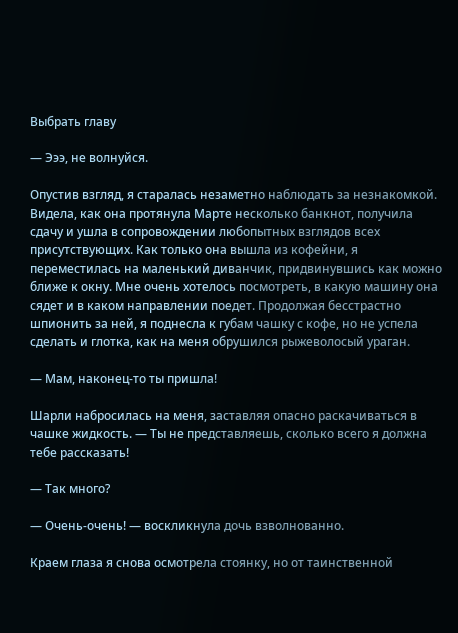Выбрать главу

— Эээ, не волнуйся.

Опустив взгляд, я старалась незаметно наблюдать за незнакомкой. Видела, как она протянула Марте несколько банкнот, получила сдачу и ушла в сопровождении любопытных взглядов всех присутствующих. Как только она вышла из кофейни, я переместилась на маленький диванчик, придвинувшись как можно ближе к окну. Мне очень хотелось посмотреть, в какую машину она сядет и в каком направлении поедет. Продолжая бесстрастно шпионить за ней, я поднесла к губам чашку с кофе, но не успела сделать и глотка, как на меня обрушился рыжеволосый ураган.

— Мам, наконец-то ты пришла!

Шарли набросилась на меня, заставляя опасно раскачиваться в чашке жидкость. — Ты не представляешь, сколько всего я должна тебе рассказать!

— Так много?

— Очень-очень! — воскликнула дочь взволнованно.

Краем глаза я снова осмотрела стоянку, но от таинственной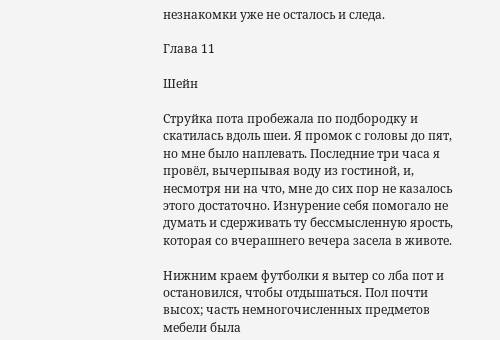незнакомки уже не осталось и следа.

Глава 11

Шейн

Струйка пота пробежала по подбородку и скатилась вдоль шеи. Я промок с головы до пят, но мне было наплевать. Последние три часа я провёл, вычерпывая воду из гостиной, и, несмотря ни на что, мне до сих пор не казалось этого достаточно. Изнурение себя помогало не думать и сдерживать ту бессмысленную ярость, которая со вчерашнего вечера засела в животе.

Нижним краем футболки я вытер со лба пот и остановился, чтобы отдышаться. Пол почти высох; часть немногочисленных предметов мебели была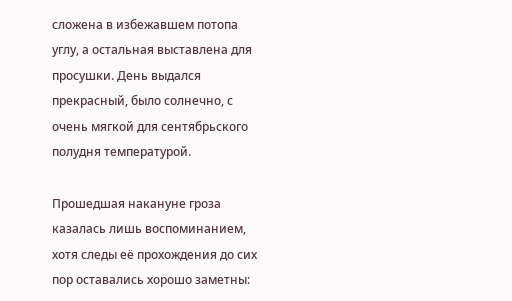сложена в избежавшем потопа углу, а остальная выставлена для просушки. День выдался прекрасный, было солнечно, с очень мягкой для сентябрьского полудня температурой.

Прошедшая накануне гроза казалась лишь воспоминанием, хотя следы её прохождения до сих пор оставались хорошо заметны: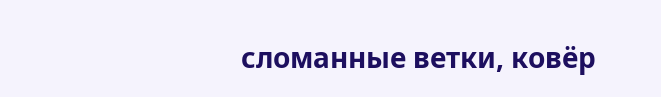сломанные ветки, ковёр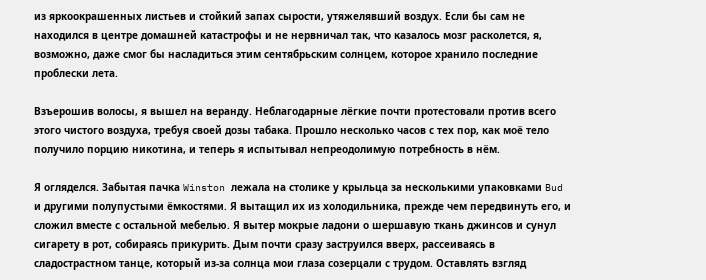из яркоокрашенных листьев и стойкий запах сырости, утяжелявший воздух. Если бы сам не находился в центре домашней катастрофы и не нервничал так, что казалось мозг расколется, я, возможно, даже смог бы насладиться этим сентябрьским солнцем, которое хранило последние проблески лета.

Взъерошив волосы, я вышел на веранду. Неблагодарные лёгкие почти протестовали против всего этого чистого воздуха, требуя своей дозы табака. Прошло несколько часов с тех пор, как моё тело получило порцию никотина, и теперь я испытывал непреодолимую потребность в нём.

Я огляделся. Забытая пачка Winston лежала на столике у крыльца за несколькими упаковками Bud и другими полупустыми ёмкостями. Я вытащил их из холодильника, прежде чем передвинуть его, и сложил вместе с остальной мебелью. Я вытер мокрые ладони о шершавую ткань джинсов и сунул сигарету в рот, собираясь прикурить. Дым почти сразу заструился вверх, рассеиваясь в сладострастном танце, который из-за солнца мои глаза созерцали с трудом. Оставлять взгляд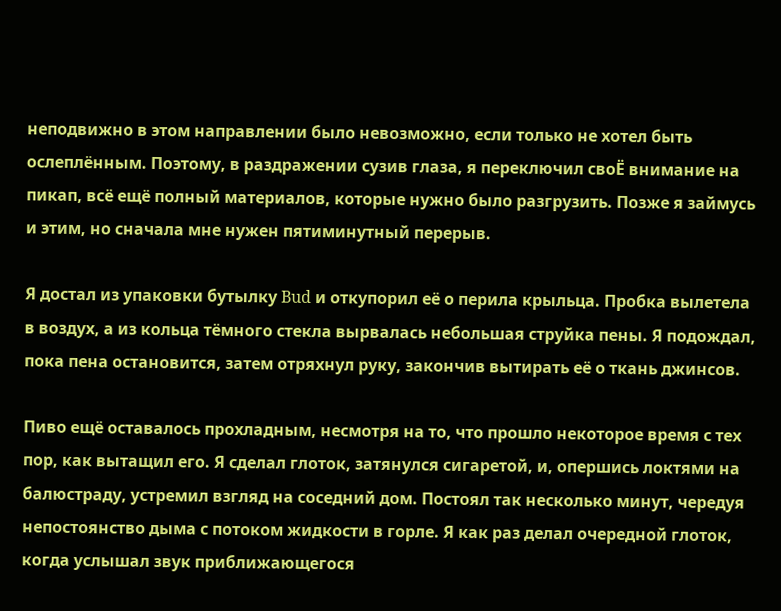неподвижно в этом направлении было невозможно, если только не хотел быть ослеплённым. Поэтому, в раздражении сузив глаза, я переключил своЁ внимание на пикап, всё ещё полный материалов, которые нужно было разгрузить. Позже я займусь и этим, но сначала мне нужен пятиминутный перерыв.

Я достал из упаковки бутылку Bud и откупорил её о перила крыльца. Пробка вылетела в воздух, а из кольца тёмного стекла вырвалась небольшая струйка пены. Я подождал, пока пена остановится, затем отряхнул руку, закончив вытирать её о ткань джинсов.

Пиво ещё оставалось прохладным, несмотря на то, что прошло некоторое время с тех пор, как вытащил его. Я сделал глоток, затянулся сигаретой, и, опершись локтями на балюстраду, устремил взгляд на соседний дом. Постоял так несколько минут, чередуя непостоянство дыма с потоком жидкости в горле. Я как раз делал очередной глоток, когда услышал звук приближающегося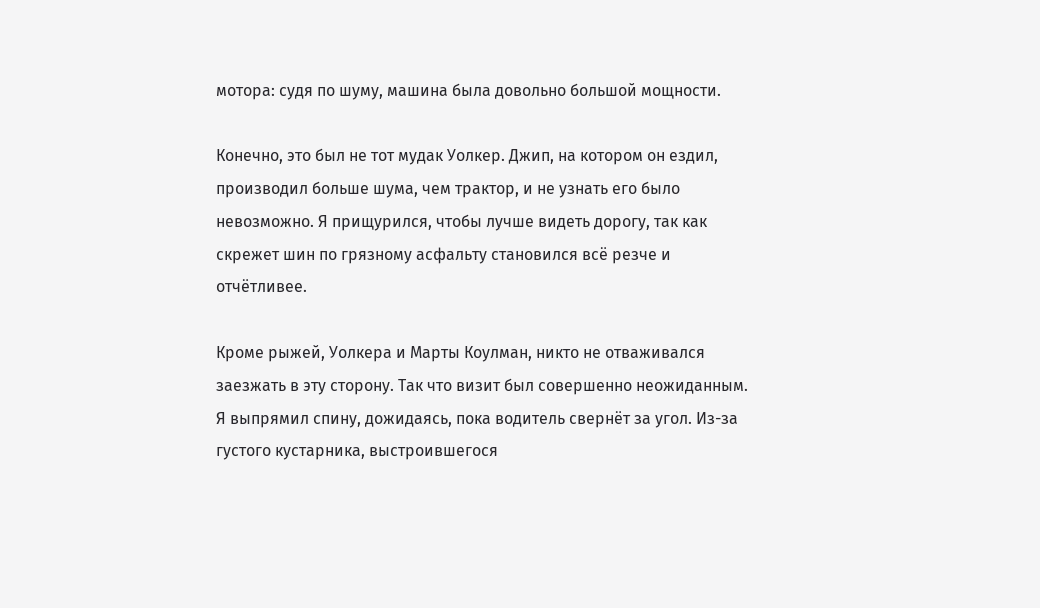мотора: судя по шуму, машина была довольно большой мощности.

Конечно, это был не тот мудак Уолкер. Джип, на котором он ездил, производил больше шума, чем трактор, и не узнать его было невозможно. Я прищурился, чтобы лучше видеть дорогу, так как скрежет шин по грязному асфальту становился всё резче и отчётливее.

Кроме рыжей, Уолкера и Марты Коулман, никто не отваживался заезжать в эту сторону. Так что визит был совершенно неожиданным. Я выпрямил спину, дожидаясь, пока водитель свернёт за угол. Из-за густого кустарника, выстроившегося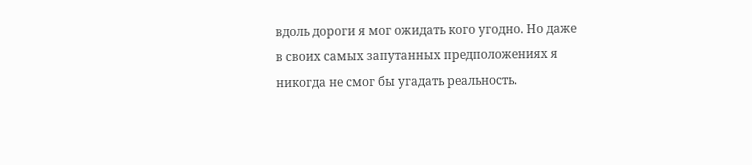вдоль дороги я мог ожидать кого угодно. Но даже в своих самых запутанных предположениях я никогда не смог бы угадать реальность.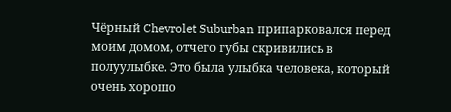Чёрный Chevrolet Suburban припарковался перед моим домом, отчего губы скривились в полуулыбке. Это была улыбка человека, который очень хорошо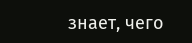знает, чего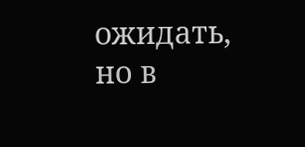ожидать, но в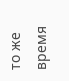то же время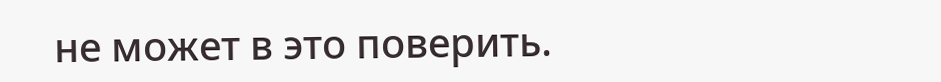не может в это поверить.